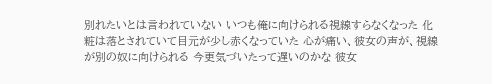別れたいとは言われていない いつも俺に向けられる視線すらなくなった 化粧は落とされていて目元が少し赤くなっていた 心が痛い、彼女の声が、視線が別の奴に向けられる 今更気づいたって遅いのかな 彼女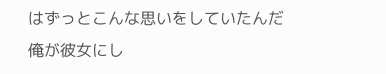はずっとこんな思いをしていたんだ 俺が彼女にし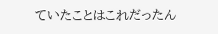ていたことはこれだったん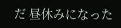だ 昼休みになった